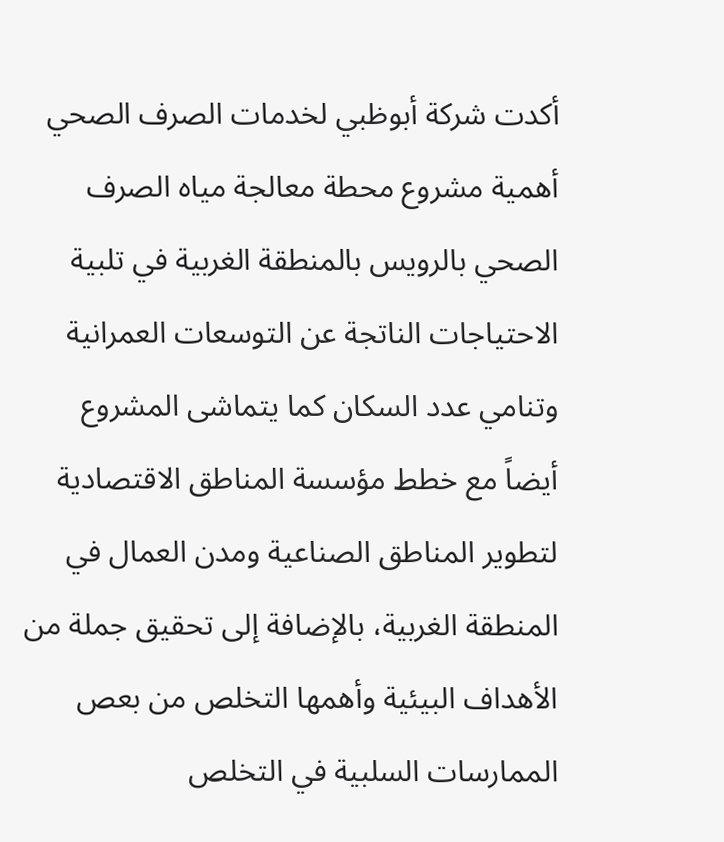أكدت شركة أبوظبي لخدمات الصرف الصحي أهمية مشروع محطة معالجة مياه الصرف الصحي بالرويس بالمنطقة الغربية في تلبية الاحتياجات الناتجة عن التوسعات العمرانية وتنامي عدد السكان كما يتماشى المشروع أيضاً مع خطط مؤسسة المناطق الاقتصادية لتطوير المناطق الصناعية ومدن العمال في المنطقة الغربية، بالإضافة إلى تحقيق جملة من الأهداف البيئية وأهمها التخلص من بعص الممارسات السلبية في التخلص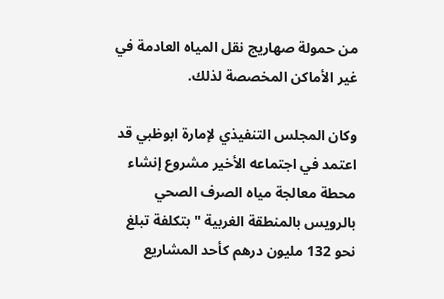من حمولة صهاريج نقل المياه العادمة في غير الأماكن المخصصة لذلك.

وكان المجلس التنفيذي لإمارة ابوظبي قد اعتمد في اجتماعه الأخير مشروع إنشاء محطة معالجة مياه الصرف الصحي بالرويس بالمنطقة الغربية " بتكلفة تبلغ نحو 132 مليون درهم كأحد المشاريع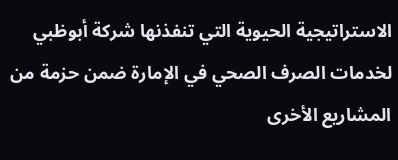الاستراتيجية الحيوية التي تنفذنها شركة أبوظبي لخدمات الصرف الصحي في الإمارة ضمن حزمة من المشاريع الأخرى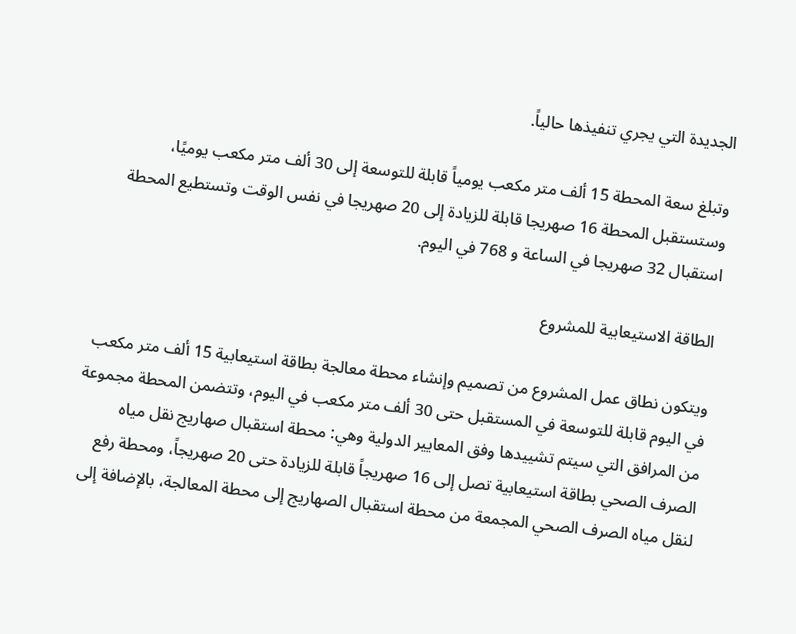الجديدة التي يجري تنفيذها حالياً.

وتبلغ سعة المحطة 15 ألف متر مكعب يومياً قابلة للتوسعة إلى 30 ألف متر مكعب يوميًا، وستستقبل المحطة 16 صهريجا قابلة للزيادة إلى 20 صهريجا في نفس الوقت وتستطيع المحطة استقبال 32 صهريجا في الساعة و 768 في اليوم.

الطاقة الاستيعابية للمشروع

ويتكون نطاق عمل المشروع من تصميم وإنشاء محطة معالجة بطاقة استيعابية 15 ألف متر مكعب في اليوم قابلة للتوسعة في المستقبل حتى 30 ألف متر مكعب في اليوم، وتتضمن المحطة مجموعة من المرافق التي سيتم تشييدها وفق المعايير الدولية وهي: محطة استقبال صهاريج نقل مياه الصرف الصحي بطاقة استيعابية تصل إلى 16 صهريجاً قابلة للزيادة حتى 20 صهريجاً، ومحطة رفع لنقل مياه الصرف الصحي المجمعة من محطة استقبال الصهاريج إلى محطة المعالجة، بالإضافة إلى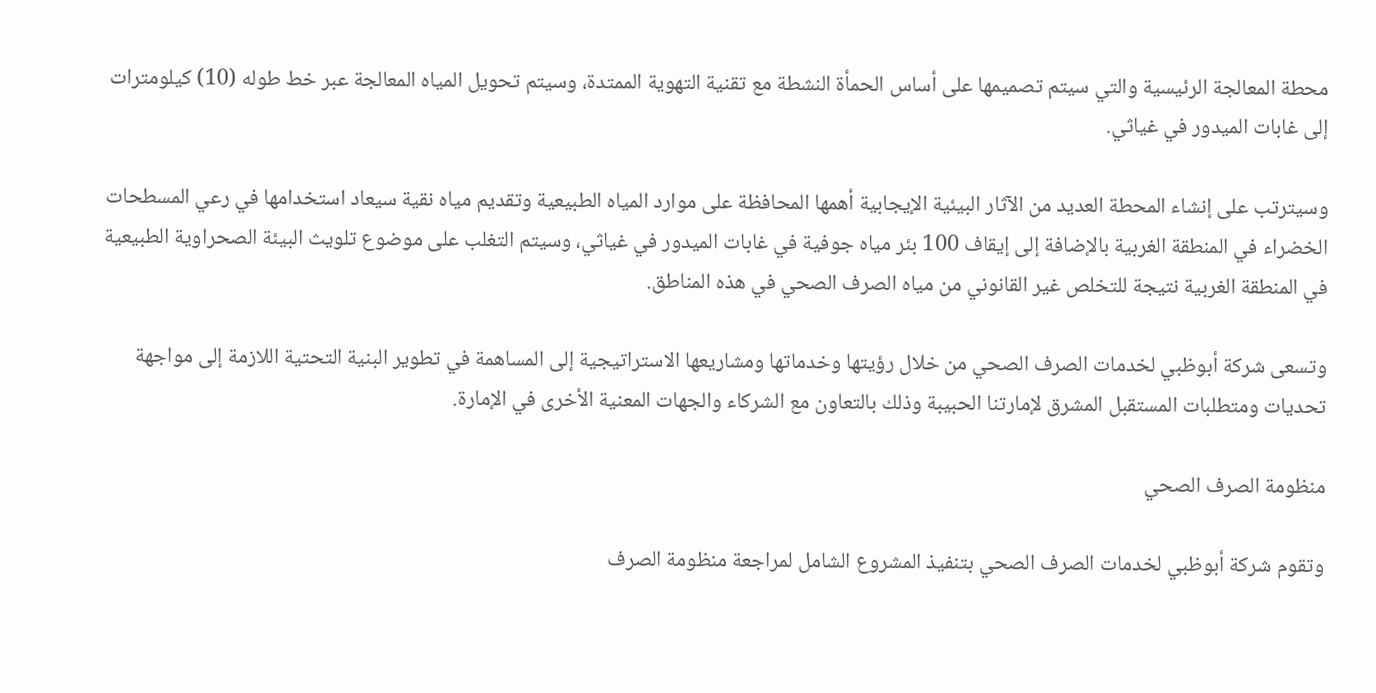محطة المعالجة الرئيسية والتي سيتم تصميمها على أساس الحمأة النشطة مع تقنية التهوية الممتدة، وسيتم تحويل المياه المعالجة عبر خط طوله (10) كيلومترات إلى غابات الميدور في غياثي.

وسيترتب على إنشاء المحطة العديد من الآثار البيئية الإيجابية أهمها المحافظة على موارد المياه الطبيعية وتقديم مياه نقية سيعاد استخدامها في رعي المسطحات الخضراء في المنطقة الغربية بالإضافة إلى إيقاف 100 بئر مياه جوفية في غابات الميدور في غياثي، وسيتم التغلب على موضوع تلويث البيئة الصحراوية الطبيعية في المنطقة الغربية نتيجة للتخلص غير القانوني من مياه الصرف الصحي في هذه المناطق.

وتسعى شركة أبوظبي لخدمات الصرف الصحي من خلال رؤيتها وخدماتها ومشاريعها الاستراتيجية إلى المساهمة في تطوير البنية التحتية اللازمة إلى مواجهة تحديات ومتطلبات المستقبل المشرق لإمارتنا الحبيبة وذلك بالتعاون مع الشركاء والجهات المعنية الأخرى في الإمارة.

منظومة الصرف الصحي

وتقوم شركة أبوظبي لخدمات الصرف الصحي بتنفيذ المشروع الشامل لمراجعة منظومة الصرف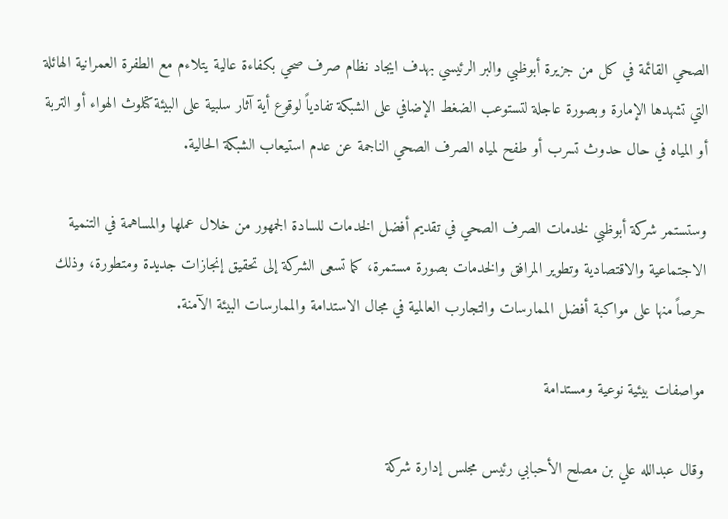الصحي القائمة في كل من جزيرة أبوظبي والبر الرئيسي بهدف ايجاد نظام صرف صحي بكفاءة عالية يتلاءم مع الطفرة العمرانية الهائلة التي تشهدها الإمارة وبصورة عاجلة لتستوعب الضغط الإضافي على الشبكة تفادياً لوقوع أية آثار سلبية على البيئة كتلوث الهواء أو التربة أو المياه في حال حدوث تسرب أو طفح لمياه الصرف الصحي الناجمة عن عدم استيعاب الشبكة الحالية.

وستستمر شركة أبوظبي لخدمات الصرف الصحي في تقديم أفضل الخدمات للسادة الجمهور من خلال عملها والمساهمة في التنمية الاجتماعية والاقتصادية وتطوير المرافق والخدمات بصورة مستمرة، كما تسعى الشركة إلى تحقيق إنجازات جديدة ومتطورة، وذلك حرصاً منها على مواكبة أفضل الممارسات والتجارب العالمية في مجال الاستدامة والممارسات البيئة الآمنة.

مواصفات بيئية نوعية ومستدامة

وقال عبدالله علي بن مصلح الأحبابي رئيس مجلس إدارة شركة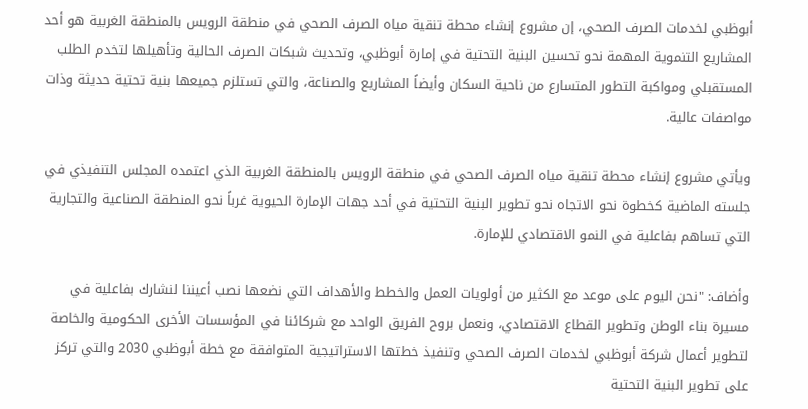أبوظبي لخدمات الصرف الصحي، إن مشروع إنشاء محطة تنقية مياه الصرف الصحي في منطقة الرويس بالمنطقة الغربية هو أحد المشاريع التنموية المهمة نحو تحسين البنية التحتية في إمارة أبوظبي، وتحديث شبكات الصرف الحالية وتأهيلها لتخدم الطلب المستقبلي ومواكبة التطور المتسارع من ناحية السكان وأيضاً المشاريع والصناعة، والتي تستلزم جميعها بنية تحتية حديثة وذات مواصفات عالية.

ويأتي مشروع إنشاء محطة تنقية مياه الصرف الصحي في منطقة الرويس بالمنطقة الغربية الذي اعتمده المجلس التنفيذي في جلسته الماضية كخطوة نحو الاتجاه نحو تطوير البنية التحتية في أحد جهات الإمارة الحيوية غرباً نحو المنطقة الصناعية والتجارية التي تساهم بفاعلية في النمو الاقتصادي للإمارة.

وأضاف: "نحن اليوم على موعد مع الكثير من أولويات العمل والخطط والأهداف التي نضعها نصب أعيننا لنشارك بفاعلية في مسيرة بناء الوطن وتطوير القطاع الاقتصادي، ونعمل بروح الفريق الواحد مع شركائنا في المؤسسات الأخرى الحكومية والخاصة لتطوير أعمال شركة أبوظبي لخدمات الصرف الصحي وتنفيذ خطتها الاستراتيجية المتوافقة مع خطة أبوظبي 2030 والتي تركز على تطوير البنية التحتية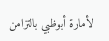لأمارة أبوظبي بالتزامن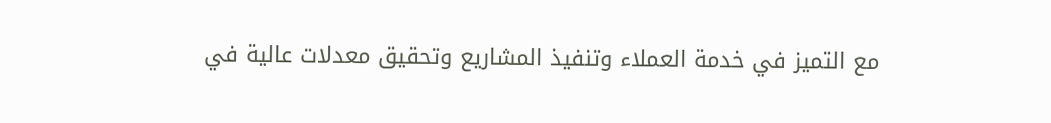مع التميز في خدمة العملاء وتنفيذ المشاريع وتحقيق معدلات عالية في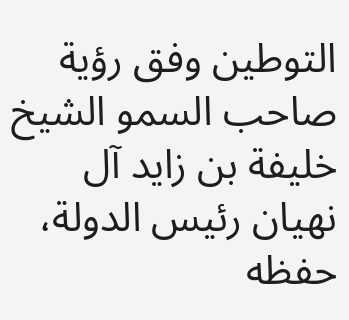التوطين وفق رؤية صاحب السمو الشيخ خليفة بن زايد آل نهيان رئيس الدولة، حفظه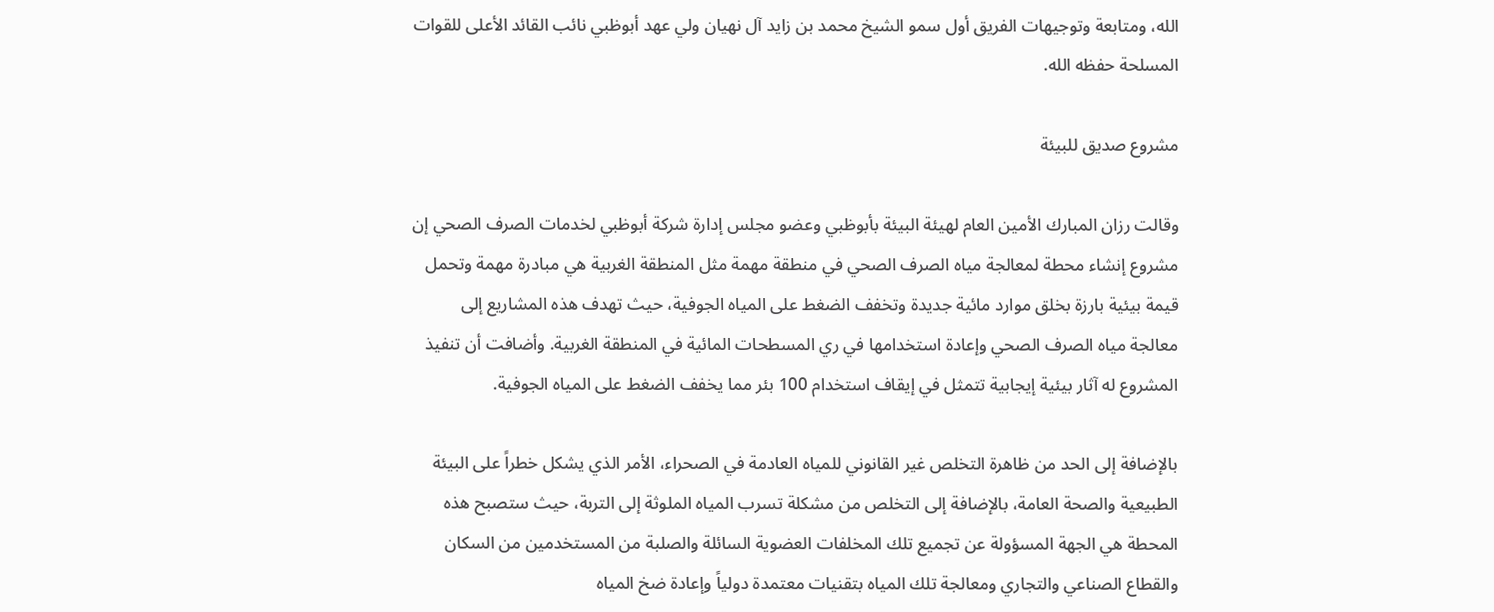الله، ومتابعة وتوجيهات الفريق أول سمو الشيخ محمد بن زايد آل نهيان ولي عهد أبوظبي نائب القائد الأعلى للقوات المسلحة حفظه الله.

مشروع صديق للبيئة

وقالت رزان المبارك الأمين العام لهيئة البيئة بأبوظبي وعضو مجلس إدارة شركة أبوظبي لخدمات الصرف الصحي إن مشروع إنشاء محطة لمعالجة مياه الصرف الصحي في منطقة مهمة مثل المنطقة الغربية هي مبادرة مهمة وتحمل قيمة بيئية بارزة بخلق موارد مائية جديدة وتخفف الضغط على المياه الجوفية، حيث تهدف هذه المشاريع إلى معالجة مياه الصرف الصحي وإعادة استخدامها في ري المسطحات المائية في المنطقة الغربية. وأضافت أن تنفيذ المشروع له آثار بيئية إيجابية تتمثل في إيقاف استخدام 100 بئر مما يخفف الضغط على المياه الجوفية.

بالإضافة إلى الحد من ظاهرة التخلص غير القانوني للمياه العادمة في الصحراء، الأمر الذي يشكل خطراً على البيئة الطبيعية والصحة العامة، بالإضافة إلى التخلص من مشكلة تسرب المياه الملوثة إلى التربة، حيث ستصبح هذه المحطة هي الجهة المسؤولة عن تجميع تلك المخلفات العضوية السائلة والصلبة من المستخدمين من السكان والقطاع الصناعي والتجاري ومعالجة تلك المياه بتقنيات معتمدة دولياً وإعادة ضخ المياه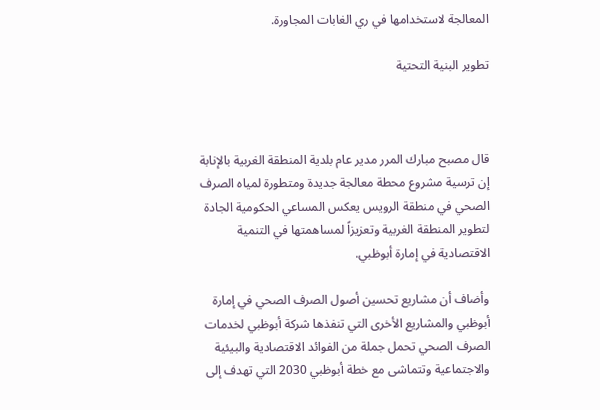المعالجة لاستخدامها في ري الغابات المجاورة.

تطوير البنية التحتية



قال مصبح مبارك المرر مدير عام بلدية المنطقة الغربية بالإنابة إن ترسية مشروع محطة معالجة جديدة ومتطورة لمياه الصرف الصحي في منطقة الرويس يعكس المساعي الحكومية الجادة لتطوير المنطقة الغربية وتعزيزاً لمساهمتها في التنمية الاقتصادية في إمارة أبوظبي.

وأضاف أن مشاريع تحسين أصول الصرف الصحي في إمارة أبوظبي والمشاريع الأخرى التي تنفذها شركة أبوظبي لخدمات الصرف الصحي تحمل جملة من الفوائد الاقتصادية والبيئية والاجتماعية وتتماشى مع خطة أبوظبي 2030 التي تهدف إلى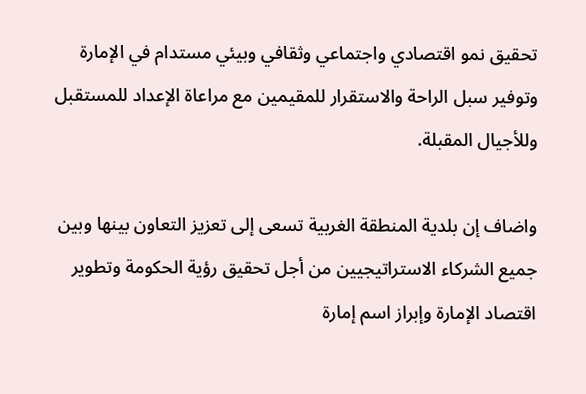تحقيق نمو اقتصادي واجتماعي وثقافي وبيئي مستدام في الإمارة وتوفير سبل الراحة والاستقرار للمقيمين مع مراعاة الإعداد للمستقبل وللأجيال المقبلة.

واضاف إن بلدية المنطقة الغربية تسعى إلى تعزيز التعاون بينها وبين جميع الشركاء الاستراتيجيين من أجل تحقيق رؤية الحكومة وتطوير اقتصاد الإمارة وإبراز اسم إمارة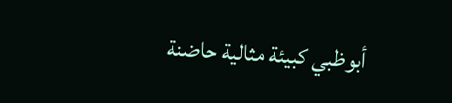أبوظبي كبيئة مثالية حاضنة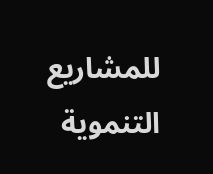للمشاريع التنموية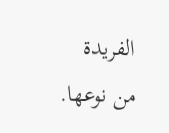الفريدة من نوعها.